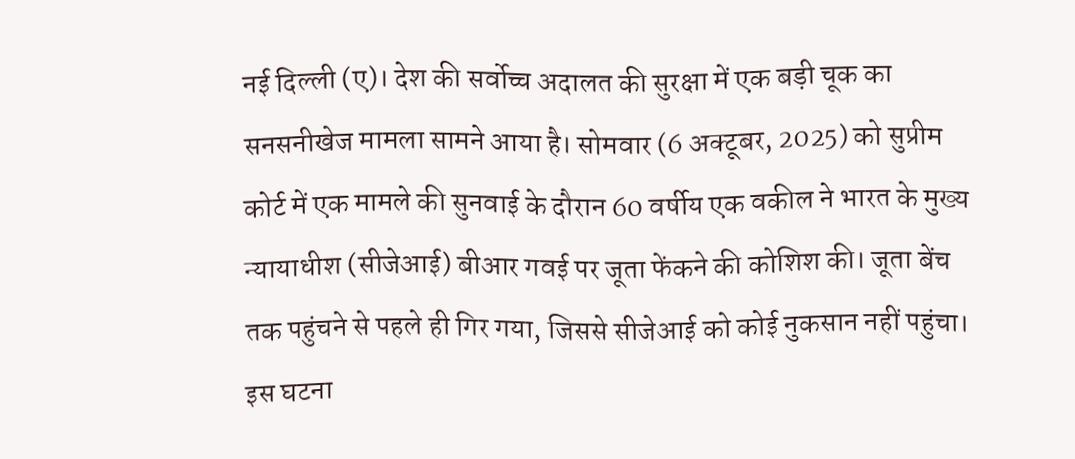नई दिल्ली (ए)। देश की सर्वोच्च अदालत की सुरक्षा में एक बड़ी चूक का सनसनीखेज मामला सामने आया है। सोमवार (6 अक्टूबर, 2025) को सुप्रीम कोर्ट में एक मामले की सुनवाई के दौरान 60 वर्षीय एक वकील ने भारत के मुख्य न्यायाधीश (सीजेआई) बीआर गवई पर जूता फेंकने की कोशिश की। जूता बेंच तक पहुंचने से पहले ही गिर गया, जिससे सीजेआई को कोई नुकसान नहीं पहुंचा। इस घटना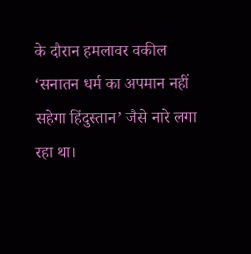के दौरान हमलावर वकील ‘सनातन धर्म का अपमान नहीं सहेगा हिंदुस्तान’ जैसे नारे लगा रहा था।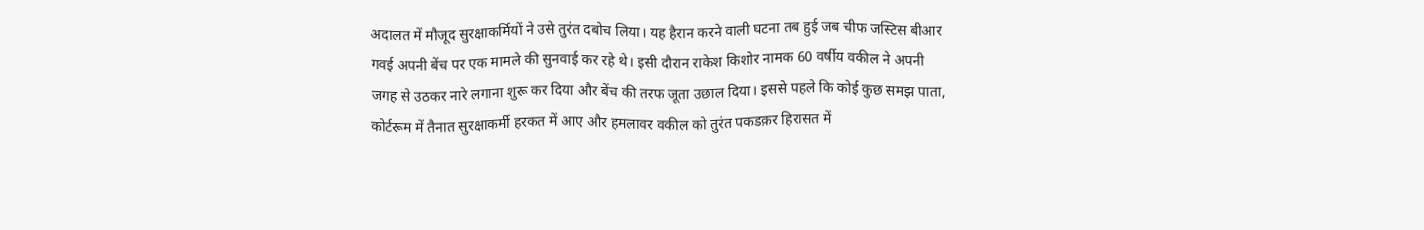अदालत में मौजूद सुरक्षाकर्मियों ने उसे तुरंत दबोच लिया। यह हैरान करने वाली घटना तब हुई जब चीफ जस्टिस बीआर गवई अपनी बेंच पर एक मामले की सुनवाई कर रहे थे। इसी दौरान राकेश किशोर नामक 60 वर्षीय वकील ने अपनी जगह से उठकर नारे लगाना शुरू कर दिया और बेंच की तरफ जूता उछाल दिया। इससे पहले कि कोई कुछ समझ पाता, कोर्टरूम में तैनात सुरक्षाकर्मी हरकत में आए और हमलावर वकील को तुरंत पकडक़र हिरासत में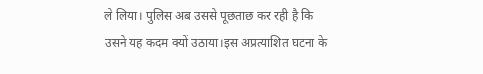ले लिया। पुलिस अब उससे पूछताछ कर रही है कि उसने यह कदम क्यों उठाया।इस अप्रत्याशित घटना के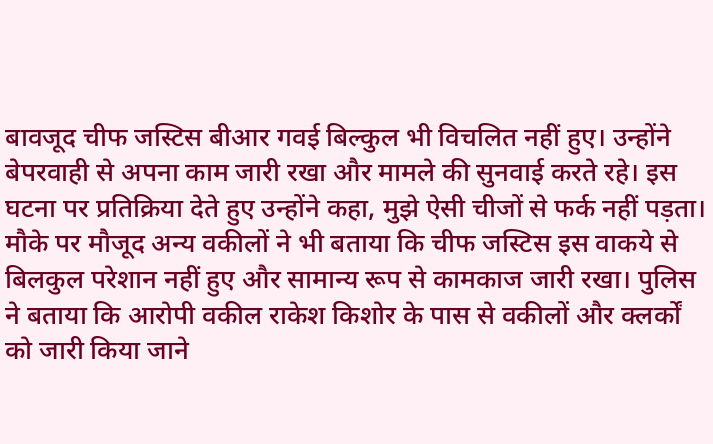बावजूद चीफ जस्टिस बीआर गवई बिल्कुल भी विचलित नहीं हुए। उन्होंने बेपरवाही से अपना काम जारी रखा और मामले की सुनवाई करते रहे। इस घटना पर प्रतिक्रिया देते हुए उन्होंने कहा, मुझे ऐसी चीजों से फर्क नहीं पड़ता। मौके पर मौजूद अन्य वकीलों ने भी बताया कि चीफ जस्टिस इस वाकये से बिलकुल परेशान नहीं हुए और सामान्य रूप से कामकाज जारी रखा। पुलिस ने बताया कि आरोपी वकील राकेश किशोर के पास से वकीलों और क्लर्कों को जारी किया जाने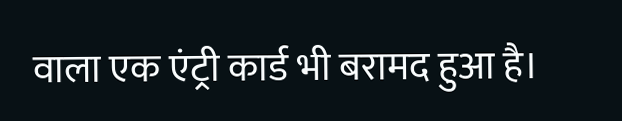वाला एक एंट्री कार्ड भी बरामद हुआ है।